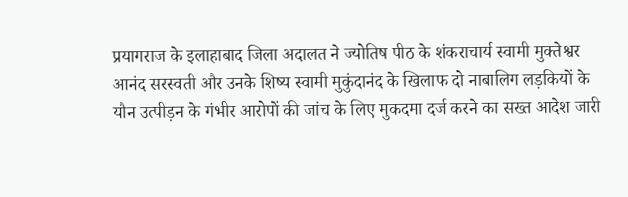प्रयागराज के इलाहाबाद जिला अदालत ने ज्योतिष पीठ के शंकराचार्य स्वामी मुक्तेश्वर आनंद सरस्वती और उनके शिष्य स्वामी मुकुंदानंद के खिलाफ दो नाबालिग लड़कियों के यौन उत्पीड़न के गंभीर आरोपों की जांच के लिए मुकदमा दर्ज करने का सख्त आदेश जारी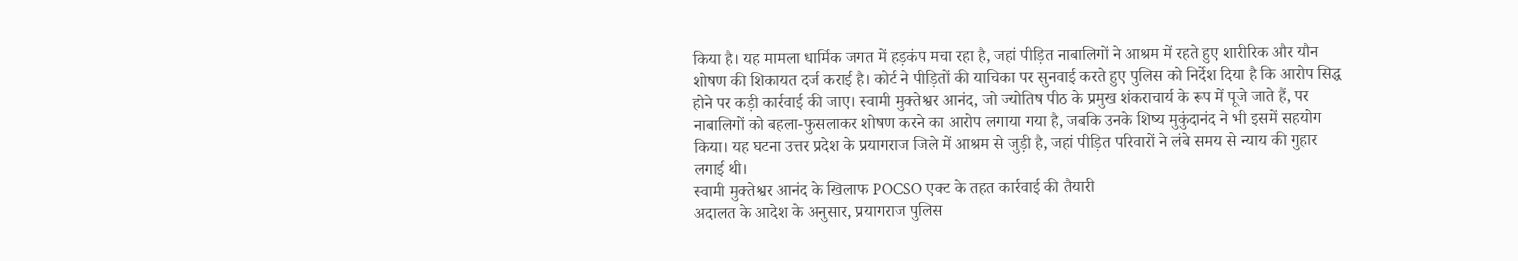किया है। यह मामला धार्मिक जगत में हड़कंप मचा रहा है, जहां पीड़ित नाबालिगों ने आश्रम में रहते हुए शारीरिक और यौन शोषण की शिकायत दर्ज कराई है। कोर्ट ने पीड़ितों की याचिका पर सुनवाई करते हुए पुलिस को निर्देश दिया है कि आरोप सिद्ध होने पर कड़ी कार्रवाई की जाए। स्वामी मुक्तेश्वर आनंद, जो ज्योतिष पीठ के प्रमुख शंकराचार्य के रूप में पूजे जाते हैं, पर नाबालिगों को बहला-फुसलाकर शोषण करने का आरोप लगाया गया है, जबकि उनके शिष्य मुकुंदानंद ने भी इसमें सहयोग किया। यह घटना उत्तर प्रदेश के प्रयागराज जिले में आश्रम से जुड़ी है, जहां पीड़ित परिवारों ने लंबे समय से न्याय की गुहार लगाई थी।
स्वामी मुक्तेश्वर आनंद के खिलाफ POCSO एक्ट के तहत कार्रवाई की तैयारी
अदालत के आदेश के अनुसार, प्रयागराज पुलिस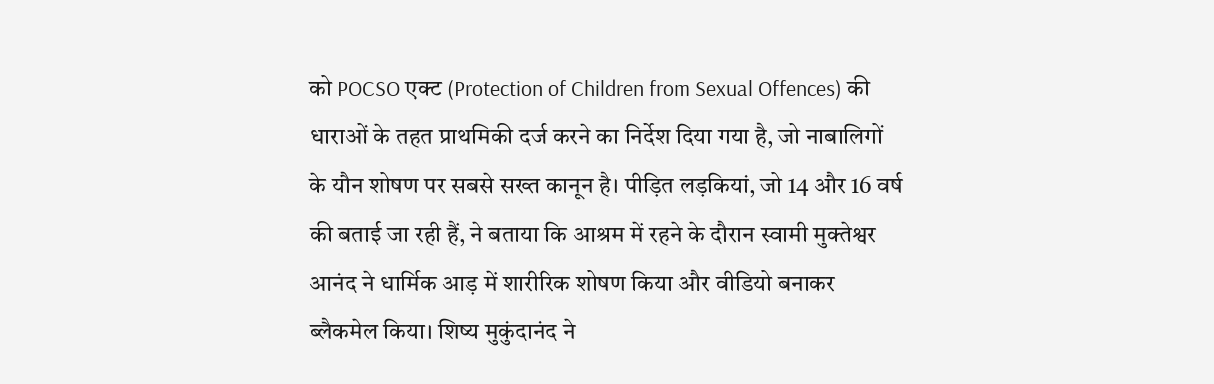को POCSO एक्ट (Protection of Children from Sexual Offences) की धाराओं के तहत प्राथमिकी दर्ज करने का निर्देश दिया गया है, जो नाबालिगों के यौन शोषण पर सबसे सख्त कानून है। पीड़ित लड़कियां, जो 14 और 16 वर्ष की बताई जा रही हैं, ने बताया कि आश्रम में रहने के दौरान स्वामी मुक्तेश्वर आनंद ने धार्मिक आड़ में शारीरिक शोषण किया और वीडियो बनाकर ब्लैकमेल किया। शिष्य मुकुंदानंद ने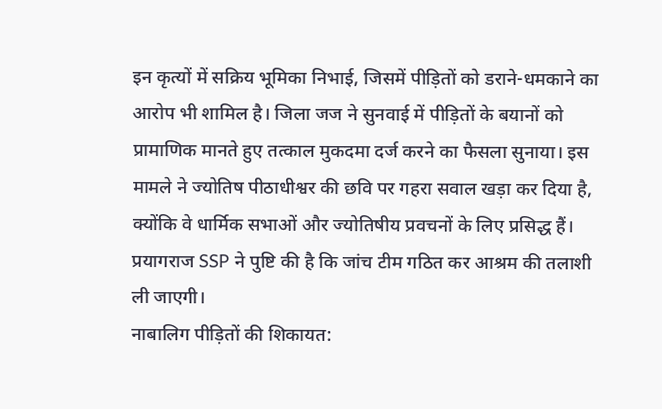इन कृत्यों में सक्रिय भूमिका निभाई, जिसमें पीड़ितों को डराने-धमकाने का आरोप भी शामिल है। जिला जज ने सुनवाई में पीड़ितों के बयानों को प्रामाणिक मानते हुए तत्काल मुकदमा दर्ज करने का फैसला सुनाया। इस मामले ने ज्योतिष पीठाधीश्वर की छवि पर गहरा सवाल खड़ा कर दिया है, क्योंकि वे धार्मिक सभाओं और ज्योतिषीय प्रवचनों के लिए प्रसिद्ध हैं। प्रयागराज SSP ने पुष्टि की है कि जांच टीम गठित कर आश्रम की तलाशी ली जाएगी।
नाबालिग पीड़ितों की शिकायत: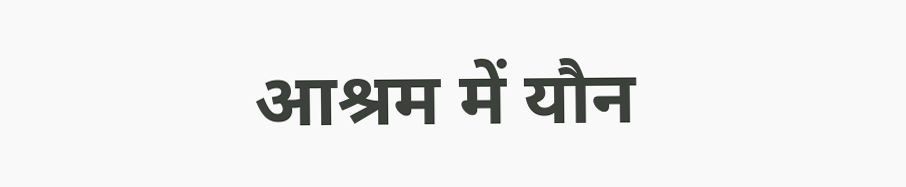आश्रम में यौन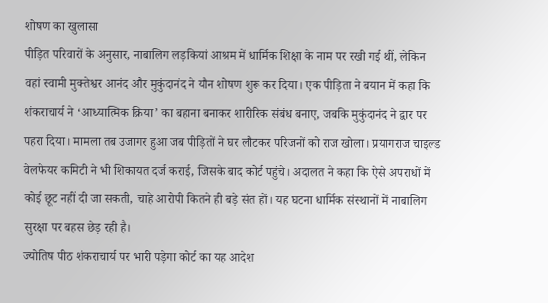शोषण का खुलासा
पीड़ित परिवारों के अनुसार, नाबालिग लड़कियां आश्रम में धार्मिक शिक्षा के नाम पर रखी गई थीं, लेकिन वहां स्वामी मुक्तेश्वर आनंद और मुकुंदानंद ने यौन शोषण शुरू कर दिया। एक पीड़िता ने बयान में कहा कि शंकराचार्य ने ‘आध्यात्मिक क्रिया’ का बहाना बनाकर शारीरिक संबंध बनाए, जबकि मुकुंदानंद ने द्वार पर पहरा दिया। मामला तब उजागर हुआ जब पीड़ितों ने घर लौटकर परिजनों को राज खोला। प्रयागराज चाइल्ड वेलफेयर कमिटी ने भी शिकायत दर्ज कराई, जिसके बाद कोर्ट पहुंचे। अदालत ने कहा कि ऐसे अपराधों में कोई छूट नहीं दी जा सकती, चाहे आरोपी कितने ही बड़े संत हों। यह घटना धार्मिक संस्थानों में नाबालिग सुरक्षा पर बहस छेड़ रही है।
ज्योतिष पीठ शंकराचार्य पर भारी पड़ेगा कोर्ट का यह आदेश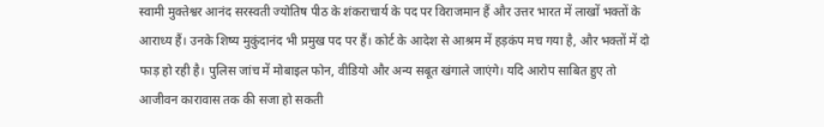स्वामी मुक्तेश्वर आनंद सरस्वती ज्योतिष पीठ के शंकराचार्य के पद पर विराजमान हैं और उत्तर भारत में लाखों भक्तों के आराध्य हैं। उनके शिष्य मुकुंदानंद भी प्रमुख पद पर हैं। कोर्ट के आदेश से आश्रम में हड़कंप मच गया है, और भक्तों में दो फाड़ हो रही है। पुलिस जांच में मोबाइल फोन, वीडियो और अन्य सबूत खंगाले जाएंगे। यदि आरोप साबित हुए तो आजीवन कारावास तक की सजा हो सकती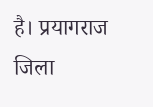है। प्रयागराज जिला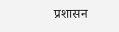प्रशासन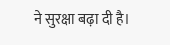ने सुरक्षा बढ़ा दी है।